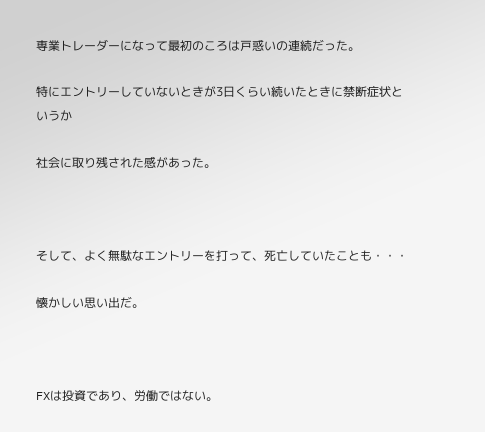専業トレーダーになって最初のころは戸惑いの連続だった。

特にエントリーしていないときが3日くらい続いたときに禁断症状というか

社会に取り残された感があった。



そして、よく無駄なエントリーを打って、死亡していたことも・・・

懐かしい思い出だ。



FXは投資であり、労働ではない。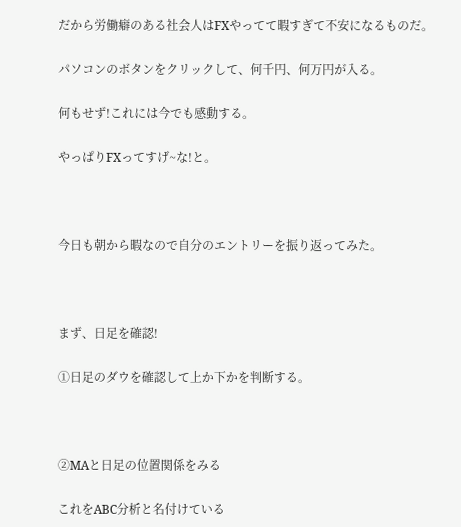だから労働癖のある社会人はFXやってて暇すぎて不安になるものだ。

パソコンのボタンをクリックして、何千円、何万円が入る。

何もせず!これには今でも感動する。

やっぱりFXってすげ~な!と。



今日も朝から暇なので自分のエントリーを振り返ってみた。



まず、日足を確認!

①日足のダウを確認して上か下かを判断する。



②MAと日足の位置関係をみる

これをABC分析と名付けている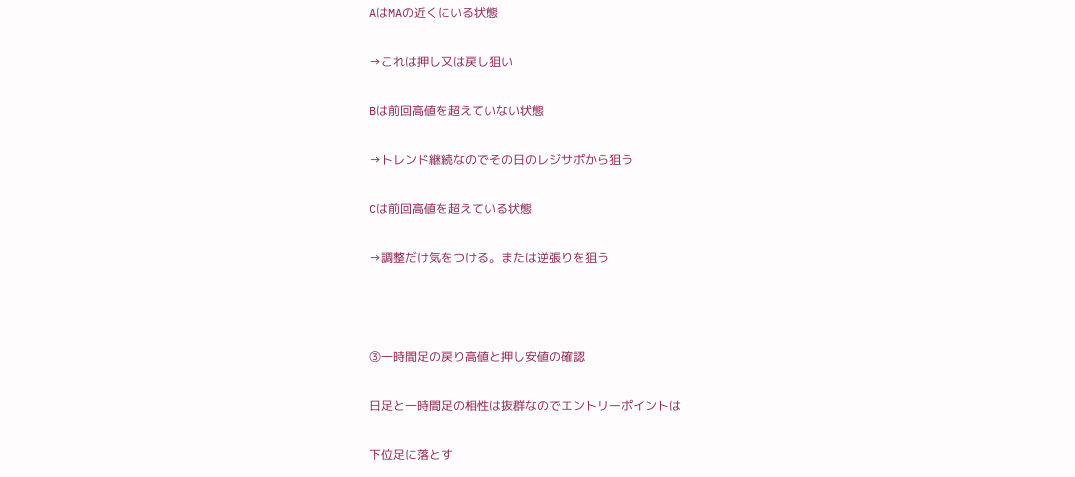AはMAの近くにいる状態

→これは押し又は戻し狙い

Bは前回高値を超えていない状態

→トレンド継続なのでその日のレジサポから狙う

Cは前回高値を超えている状態

→調整だけ気をつける。または逆張りを狙う



③一時間足の戻り高値と押し安値の確認

日足と一時間足の相性は抜群なのでエントリーポイントは

下位足に落とす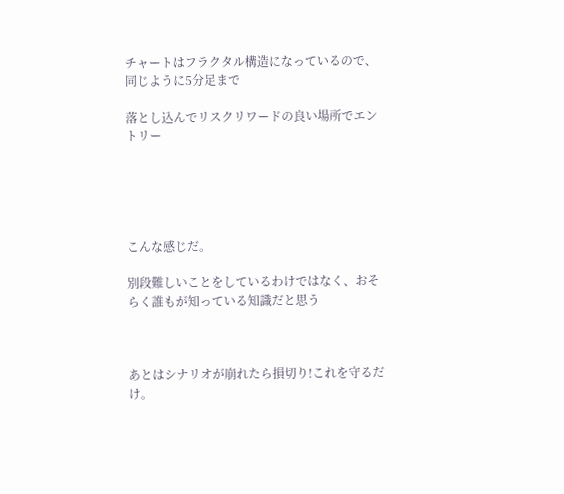チャートはフラクタル構造になっているので、同じように5分足まで

落とし込んでリスクリワードの良い場所でエントリー





こんな感じだ。

別段難しいことをしているわけではなく、おそらく誰もが知っている知識だと思う



あとはシナリオが崩れたら損切り!これを守るだけ。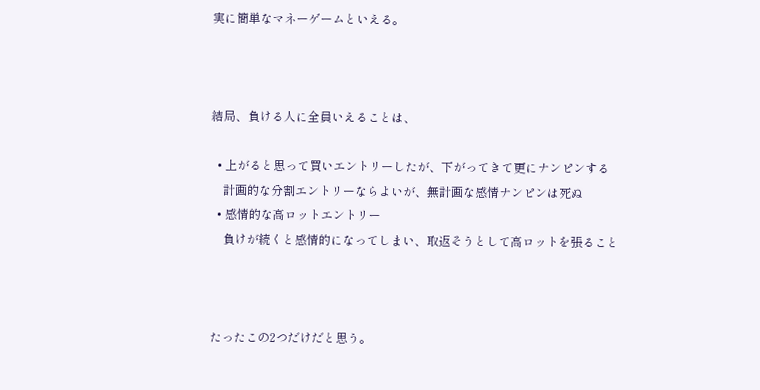実に簡単なマネーゲームといえる。



結局、負ける人に全員いえることは、

  • 上がると思って買いエントリーしたが、下がってきて更にナンピンする
    計画的な分割エントリーならよいが、無計画な感情ナンピンは死ぬ
  • 感情的な高ロットエントリー
    負けが続くと感情的になってしまい、取返そうとして高ロットを張ること



たったこの2つだけだと思う。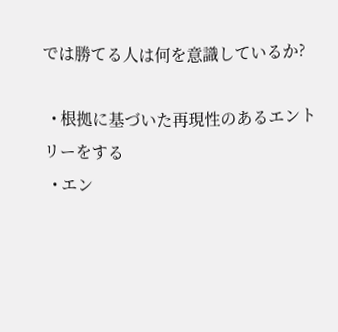では勝てる人は何を意識しているか?

  • 根拠に基づいた再現性のあるエントリーをする
  • エン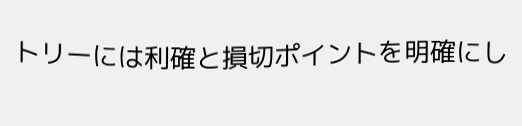トリーには利確と損切ポイントを明確にし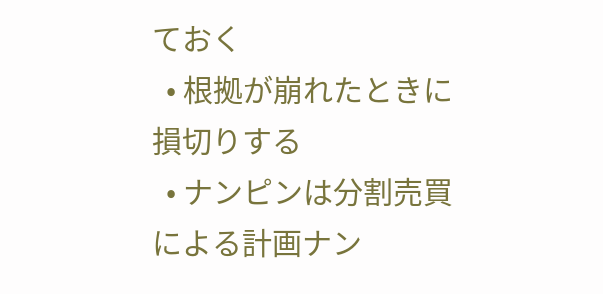ておく
  • 根拠が崩れたときに損切りする
  • ナンピンは分割売買による計画ナン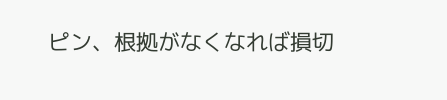ピン、根拠がなくなれば損切